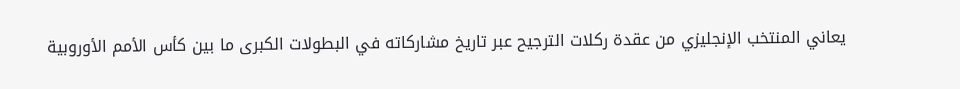يعاني المنتخب الإنجليزي من عقدة ركلات الترجيح عبر تاريخ مشاركاته في البطولات الكبرى ما بين كأس الأمم الأوروبية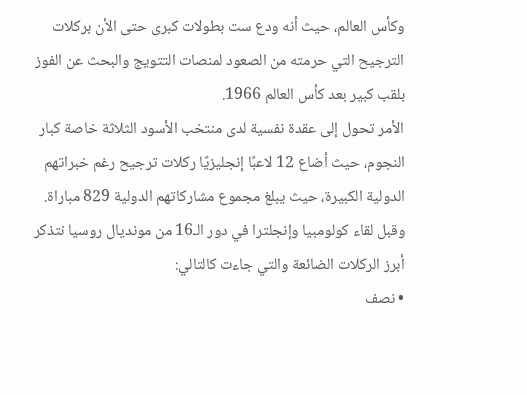وكأس العالم، حيث أنه ودع ست بطولات كبرى حتى الأن بركلات الترجيح التي حرمته من الصعود لمنصات التتويج والبحث عن الفوز بلقب كبير بعد كأس العالم 1966.
الأمر تحول إلى عقدة نفسية لدى منتخب الأسود الثلاثة خاصة كبار النجوم، حيث أضاع 12 لاعبًا إنجليزيًا ركلات ترجيح رغم خبراتهم الدولية الكبيرة، حيث يبلغ مجموع مشاركاتهم الدولية 829 مباراة.
وقبل لقاء كولومبيا وإنجلترا في دور الـ16 من مونديال روسيا نتذكر أبرز الركلات الضائعة والتي جاءت كالتالي:
• نصف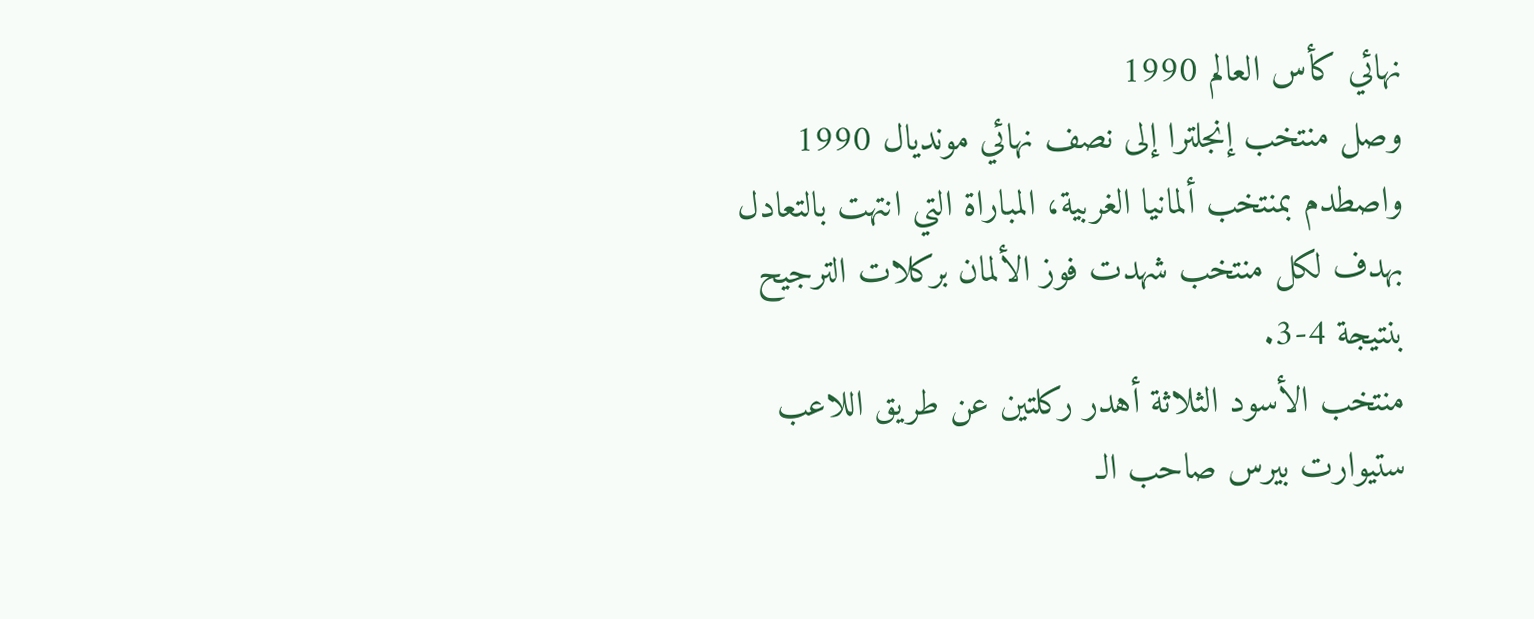نهائي كأس العالم 1990
وصل منتخب إنجلترا إلى نصف نهائي مونديال 1990 واصطدم بمنتخب ألمانيا الغربية، المباراة التي انتهت بالتعادل بهدف لكل منتخب شهدت فوز الألمان بركلات الترجيح بنتيجة 4-3.
منتخب الأسود الثلاثة أهدر ركلتين عن طريق اللاعب ستيوارت بيرس صاحب الـ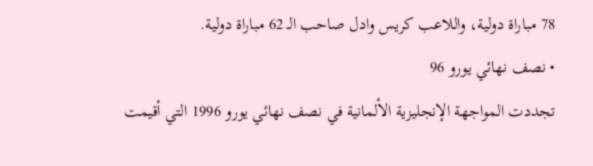78 مباراة دولية، واللاعب كريس وادل صاحب الـ 62 مباراة دولية.
• نصف نهائي يورو 96
تجددت المواجهة الإنجليزية الألمانية في نصف نهائي يورو 1996 التي أقيمت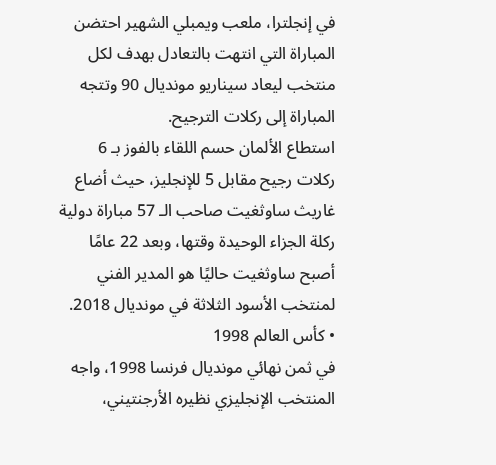في إنجلترا، ملعب ويمبلي الشهير احتضن المباراة التي انتهت بالتعادل بهدف لكل منتخب ليعاد سيناريو مونديال 90 وتتجه المباراة إلى ركلات الترجيح.
استطاع الألمان حسم اللقاء بالفوز بـ 6 ركلات رجيح مقابل 5 للإنجليز، حيث أضاع غاريث ساوثغيت صاحب الـ 57 مباراة دولية ركلة الجزاء الوحيدة وقتها، وبعد 22 عامًا أصبح ساوثغيت حاليًا هو المدير الفني لمنتخب الأسود الثلاثة في مونديال 2018.
• كأس العالم 1998
في ثمن نهائي مونديال فرنسا 1998، واجه المنتخب الإنجليزي نظيره الأرجنتيني،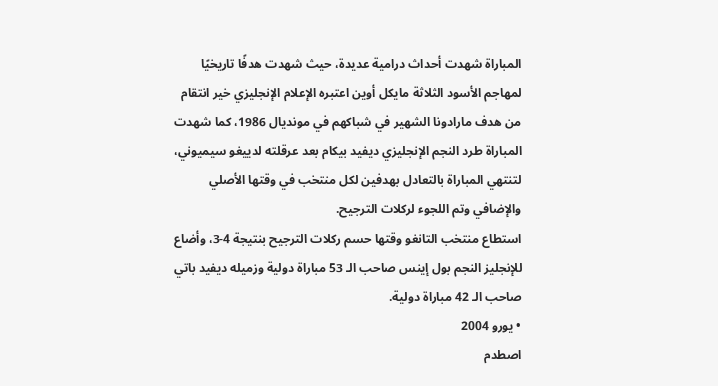المباراة شهدت أحداث درامية عديدة، حيث شهدت هدفًا تاريخيًا لمهاجم الأسود الثلاثة مايكل أوين اعتبره الإعلام الإنجليزي خير انتقام من هدف مارادونا الشهير في شباكهم في مونديال 1986، كما شهدت المباراة طرد النجم الإنجليزي ديفيد بيكام بعد عرقلته لدييغو سيميوني، لتنتهي المباراة بالتعادل بهدفين لكل منتخب في وقتها الأصلي والإضافي وتم اللجوء لركلات الترجيح.
استطاع منتخب التانغو وقتها حسم ركلات الترجيح بنتيجة 4-3، وأضاع للإنجليز النجم بول إينس صاحب الـ 53 مباراة دولية وزميله ديفيد باتي صاحب الـ 42 مباراة دولية.
• يورو 2004
اصطدم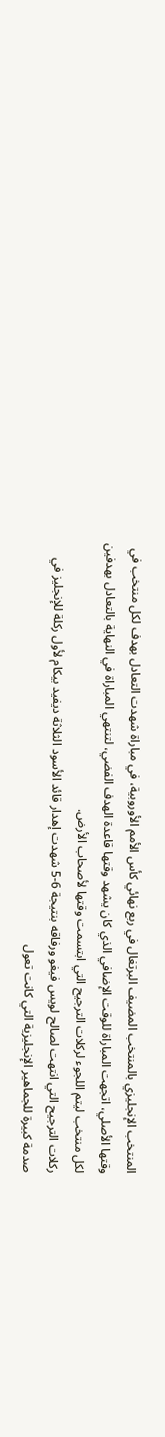المنتخب الإنجليزي بالمنتخب المضيف البرتغال في ربع نهائي كأس الأمم الأوروبية، في مباراة شهدت التعادل بهدف لكل منتخب في وقتها الأصلي، اتجهت المباراة للوقت الإضافي الذي كان يشهد وقتها قاعدة الهدف الفضي، لتنتهي المباراة في النهاية بالتعادل بهدفين لكل منتخب ليتم اللجوء لركلات الترجيح التي ابتسمت وقتها لأصحاب الأرض.
ركلات الترجيح التي انتهت لصالح لويس فيغو ورفاقه بنتيجة 6-5 شهدت إهدار قائد الأسود الثلاثة ديفيد بيكام لأول ركلة للإنجليز في صدمة كبيرة للجماهير الإنجليزية التي كانت تعول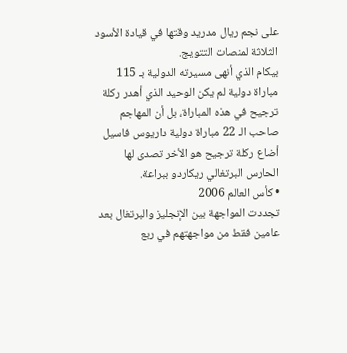على نجم ريال مدريد وقتها في قيادة الأسود الثلاثة لمنصات التتويج.
بيكام الذي أنهى مسيرته الدولية بـ 115 مباراة دولية لم يكن الوحيد الذي أهدر ركلة ترجيح في هذه المباراة، بل أن المهاجم صاحب الـ 22 مباراة دولية داريوس فاسيل أضاع ركلة ترجيح هو الأخر تصدى لها الحارس البرتغالي ريكاردو ببراعة.
• كأس العالم 2006
تجددت المواجهة بين الإنجليز والبرتغال بعد عامين فقط من مواجهتهم في ربع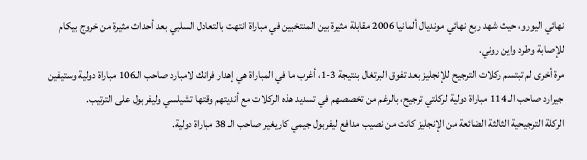نهائي اليورو، حيث شهد ربع نهائي مونديال ألمانيا 2006 مقابلة مثيرة بين المنتخبين في مباراة انتهت بالتعادل السلبي بعد أحداث مثيرة من خروج بيكام للإصابة وطرد واين روني.
مرة أخرى لم تبتسم ركلات الترجيح للإنجليز بعد تفوق البرتغال بنتيجة 3-1، أغرب ما في المباراة هي إهدار فرانك لامبارد صاحب الـ106 مباراة دولية وستيفين جيرارد صاحب الـ 114 مباراة دولية لركلتي ترجيح، بالرغم من تخصصهم في تسديد هذه الركلات مع أنديتهم وقتها تشيلسي وليفربول على الترتيب.
الركلة الترجيحية الثالثة الضائعة من الإنجليز كانت من نصيب مدافع ليفربول جيمي كاريغير صاحب الـ 38 مباراة دولية.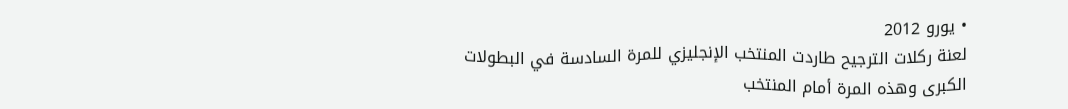• يورو 2012
لعنة ركلات الترجيح طاردت المنتخب الإنجليزي للمرة السادسة في البطولات الكبرى وهذه المرة أمام المنتخب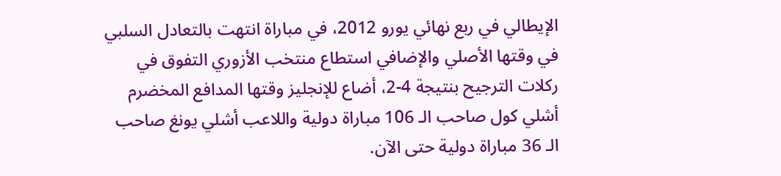الإيطالي في ربع نهائي يورو 2012، في مباراة انتهت بالتعادل السلبي في وقتها الأصلي والإضافي استطاع منتخب الأزوري التفوق في ركلات الترجيح بنتيجة 4-2، أضاع للإنجليز وقتها المدافع المخضرم أشلي كول صاحب الـ 106 مباراة دولية واللاعب أشلي يونغ صاحب الـ 36 مباراة دولية حتى الآن.